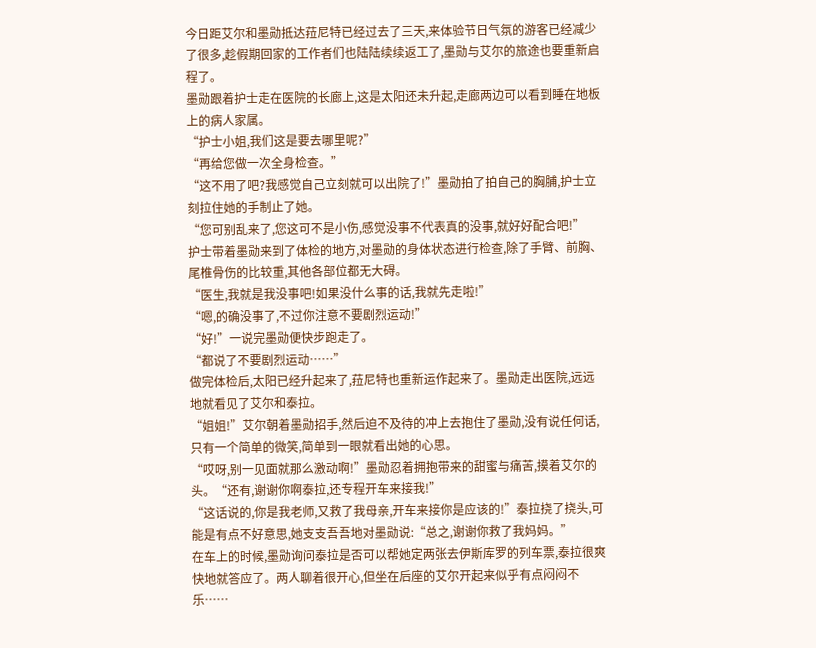今日距艾尔和墨勋抵达菈尼特已经过去了三天,来体验节日气氛的游客已经减少了很多,趁假期回家的工作者们也陆陆续续返工了,墨勋与艾尔的旅途也要重新启程了。
墨勋跟着护士走在医院的长廊上,这是太阳还未升起,走廊两边可以看到睡在地板上的病人家属。
“护士小姐,我们这是要去哪里呢?”
“再给您做一次全身检查。”
“这不用了吧?我感觉自己立刻就可以出院了!”墨勋拍了拍自己的胸脯,护士立刻拉住她的手制止了她。
“您可别乱来了,您这可不是小伤,感觉没事不代表真的没事,就好好配合吧!”
护士带着墨勋来到了体检的地方,对墨勋的身体状态进行检查,除了手臂、前胸、尾椎骨伤的比较重,其他各部位都无大碍。
“医生,我就是我没事吧!如果没什么事的话,我就先走啦!”
“嗯,的确没事了,不过你注意不要剧烈运动!”
“好!”一说完墨勋便快步跑走了。
“都说了不要剧烈运动……”
做完体检后,太阳已经升起来了,菈尼特也重新运作起来了。墨勋走出医院,远远地就看见了艾尔和泰拉。
“姐姐!”艾尔朝着墨勋招手,然后迫不及待的冲上去抱住了墨勋,没有说任何话,只有一个简单的微笑,简单到一眼就看出她的心思。
“哎呀,别一见面就那么激动啊!”墨勋忍着拥抱带来的甜蜜与痛苦,摸着艾尔的头。“还有,谢谢你啊泰拉,还专程开车来接我!”
“这话说的,你是我老师,又救了我母亲,开车来接你是应该的!”泰拉挠了挠头,可能是有点不好意思,她支支吾吾地对墨勋说:“总之,谢谢你救了我妈妈。”
在车上的时候,墨勋询问泰拉是否可以帮她定两张去伊斯库罗的列车票,泰拉很爽快地就答应了。两人聊着很开心,但坐在后座的艾尔开起来似乎有点闷闷不乐……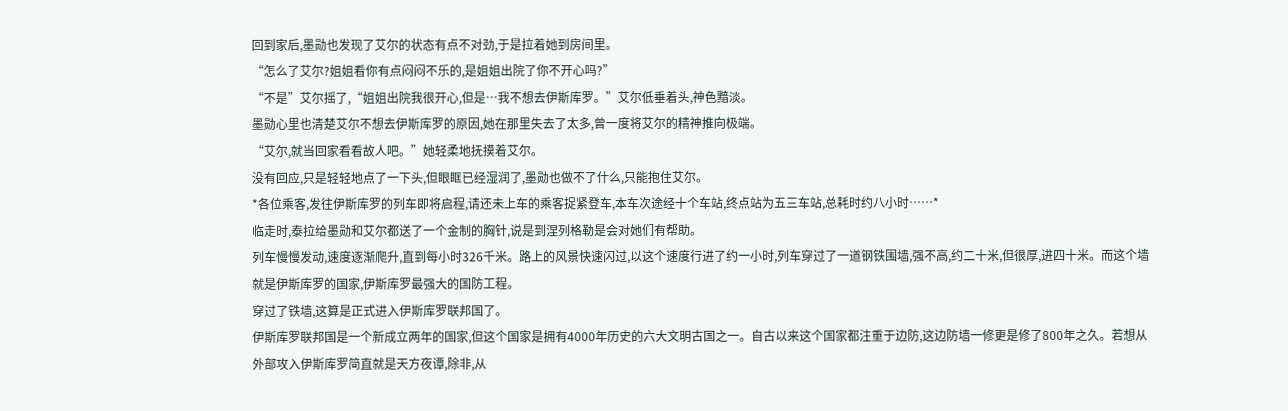回到家后,墨勋也发现了艾尔的状态有点不对劲,于是拉着她到房间里。
“怎么了艾尔?姐姐看你有点闷闷不乐的,是姐姐出院了你不开心吗?”
“不是”艾尔摇了,“姐姐出院我很开心,但是…我不想去伊斯库罗。”艾尔低垂着头,神色黯淡。
墨勋心里也清楚艾尔不想去伊斯库罗的原因,她在那里失去了太多,曾一度将艾尔的精神推向极端。
“艾尔,就当回家看看故人吧。”她轻柔地抚摸着艾尔。
没有回应,只是轻轻地点了一下头,但眼眶已经湿润了,墨勋也做不了什么,只能抱住艾尔。
*各位乘客,发往伊斯库罗的列车即将启程,请还未上车的乘客捉紧登车,本车次途经十个车站,终点站为五三车站,总耗时约八小时……*
临走时,泰拉给墨勋和艾尔都送了一个金制的胸针,说是到涅列格勒是会对她们有帮助。
列车慢慢发动,速度逐渐爬升,直到每小时326千米。路上的风景快速闪过,以这个速度行进了约一小时,列车穿过了一道钢铁围墙,强不高,约二十米,但很厚,进四十米。而这个墙就是伊斯库罗的国家,伊斯库罗最强大的国防工程。
穿过了铁墙,这算是正式进入伊斯库罗联邦国了。
伊斯库罗联邦国是一个新成立两年的国家,但这个国家是拥有4000年历史的六大文明古国之一。自古以来这个国家都注重于边防,这边防墙一修更是修了800年之久。若想从外部攻入伊斯库罗简直就是天方夜谭,除非,从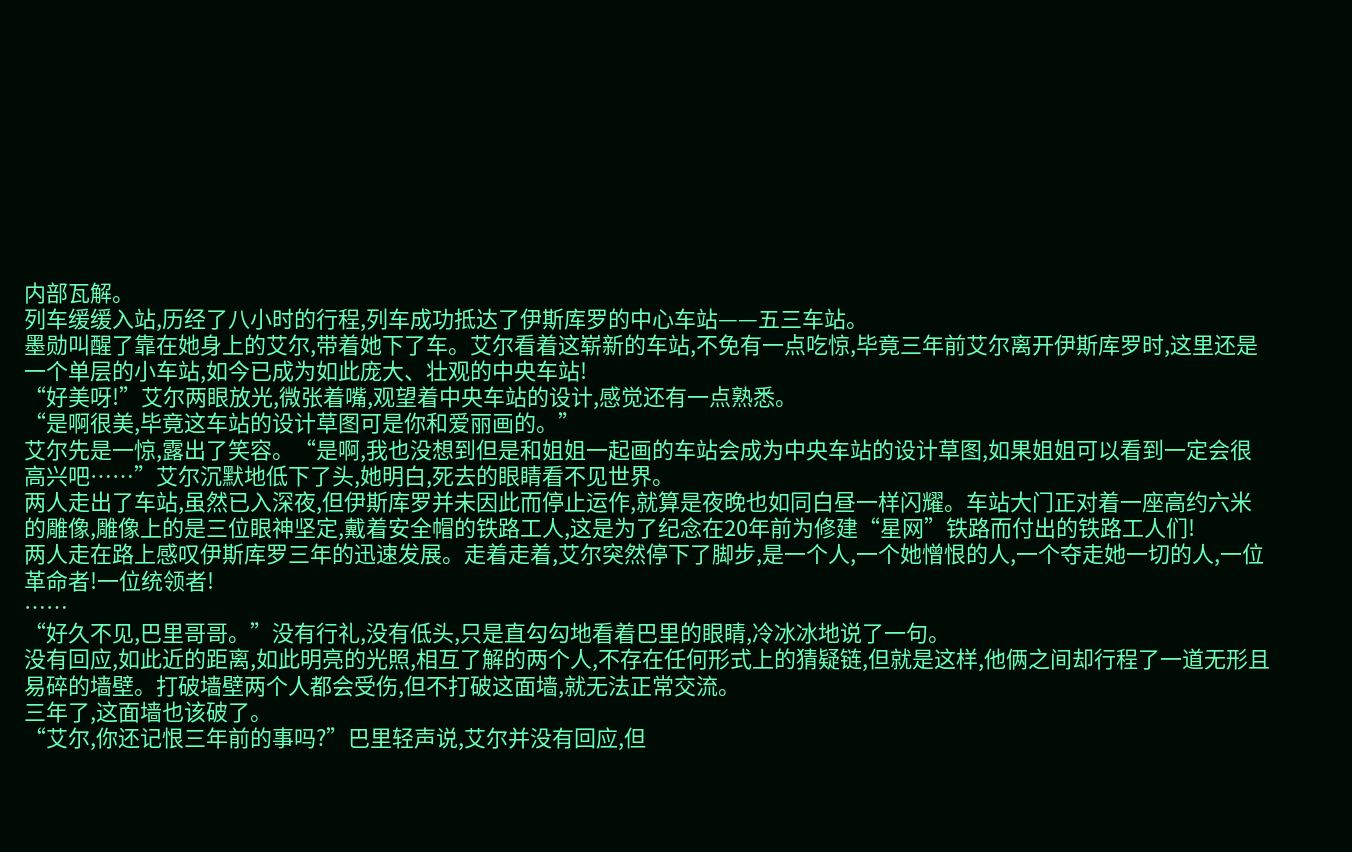内部瓦解。
列车缓缓入站,历经了八小时的行程,列车成功抵达了伊斯库罗的中心车站——五三车站。
墨勋叫醒了靠在她身上的艾尔,带着她下了车。艾尔看着这崭新的车站,不免有一点吃惊,毕竟三年前艾尔离开伊斯库罗时,这里还是一个单层的小车站,如今已成为如此庞大、壮观的中央车站!
“好美呀!”艾尔两眼放光,微张着嘴,观望着中央车站的设计,感觉还有一点熟悉。
“是啊很美,毕竟这车站的设计草图可是你和爱丽画的。”
艾尔先是一惊,露出了笑容。“是啊,我也没想到但是和姐姐一起画的车站会成为中央车站的设计草图,如果姐姐可以看到一定会很高兴吧……”艾尔沉默地低下了头,她明白,死去的眼睛看不见世界。
两人走出了车站,虽然已入深夜,但伊斯库罗并未因此而停止运作,就算是夜晚也如同白昼一样闪耀。车站大门正对着一座高约六米的雕像,雕像上的是三位眼神坚定,戴着安全帽的铁路工人,这是为了纪念在20年前为修建“星网”铁路而付出的铁路工人们!
两人走在路上感叹伊斯库罗三年的迅速发展。走着走着,艾尔突然停下了脚步,是一个人,一个她憎恨的人,一个夺走她一切的人,一位革命者!一位统领者!
……
“好久不见,巴里哥哥。”没有行礼,没有低头,只是直勾勾地看着巴里的眼睛,冷冰冰地说了一句。
没有回应,如此近的距离,如此明亮的光照,相互了解的两个人,不存在任何形式上的猜疑链,但就是这样,他俩之间却行程了一道无形且易碎的墙壁。打破墙壁两个人都会受伤,但不打破这面墙,就无法正常交流。
三年了,这面墙也该破了。
“艾尔,你还记恨三年前的事吗?”巴里轻声说,艾尔并没有回应,但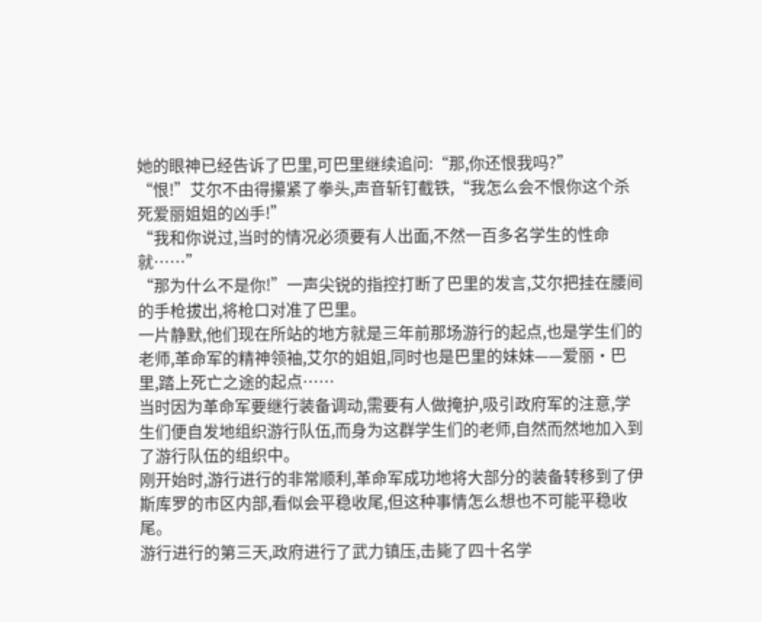她的眼神已经告诉了巴里,可巴里继续追问:“那,你还恨我吗?”
“恨!”艾尔不由得攥紧了拳头,声音斩钉截铁,“我怎么会不恨你这个杀死爱丽姐姐的凶手!”
“我和你说过,当时的情况必须要有人出面,不然一百多名学生的性命就……”
“那为什么不是你!”一声尖锐的指控打断了巴里的发言,艾尔把挂在腰间的手枪拔出,将枪口对准了巴里。
一片静默,他们现在所站的地方就是三年前那场游行的起点,也是学生们的老师,革命军的精神领袖,艾尔的姐姐,同时也是巴里的妹妹——爱丽·巴里,踏上死亡之途的起点……
当时因为革命军要继行装备调动,需要有人做掩护,吸引政府军的注意,学生们便自发地组织游行队伍,而身为这群学生们的老师,自然而然地加入到了游行队伍的组织中。
刚开始时,游行进行的非常顺利,革命军成功地将大部分的装备转移到了伊斯库罗的市区内部,看似会平稳收尾,但这种事情怎么想也不可能平稳收尾。
游行进行的第三天,政府进行了武力镇压,击毙了四十名学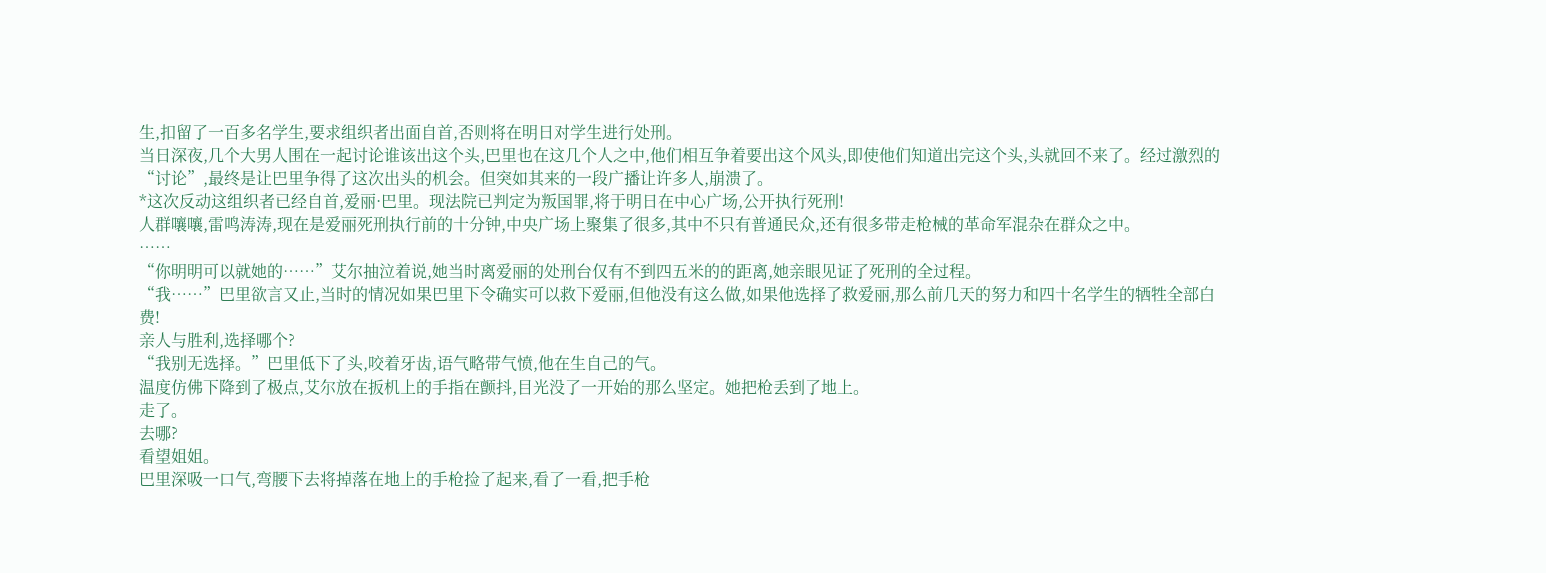生,扣留了一百多名学生,要求组织者出面自首,否则将在明日对学生进行处刑。
当日深夜,几个大男人围在一起讨论谁该出这个头,巴里也在这几个人之中,他们相互争着要出这个风头,即使他们知道出完这个头,头就回不来了。经过激烈的“讨论”,最终是让巴里争得了这次出头的机会。但突如其来的一段广播让许多人,崩溃了。
*这次反动这组织者已经自首,爱丽·巴里。现法院已判定为叛国罪,将于明日在中心广场,公开执行死刑!
人群嚷嚷,雷鸣涛涛,现在是爱丽死刑执行前的十分钟,中央广场上聚集了很多,其中不只有普通民众,还有很多带走枪械的革命军混杂在群众之中。
……
“你明明可以就她的……”艾尔抽泣着说,她当时离爱丽的处刑台仅有不到四五米的的距离,她亲眼见证了死刑的全过程。
“我……”巴里欲言又止,当时的情况如果巴里下令确实可以救下爱丽,但他没有这么做,如果他选择了救爱丽,那么前几天的努力和四十名学生的牺牲全部白费!
亲人与胜利,选择哪个?
“我别无选择。”巴里低下了头,咬着牙齿,语气略带气愤,他在生自己的气。
温度仿佛下降到了极点,艾尔放在扳机上的手指在颤抖,目光没了一开始的那么坚定。她把枪丢到了地上。
走了。
去哪?
看望姐姐。
巴里深吸一口气,弯腰下去将掉落在地上的手枪捡了起来,看了一看,把手枪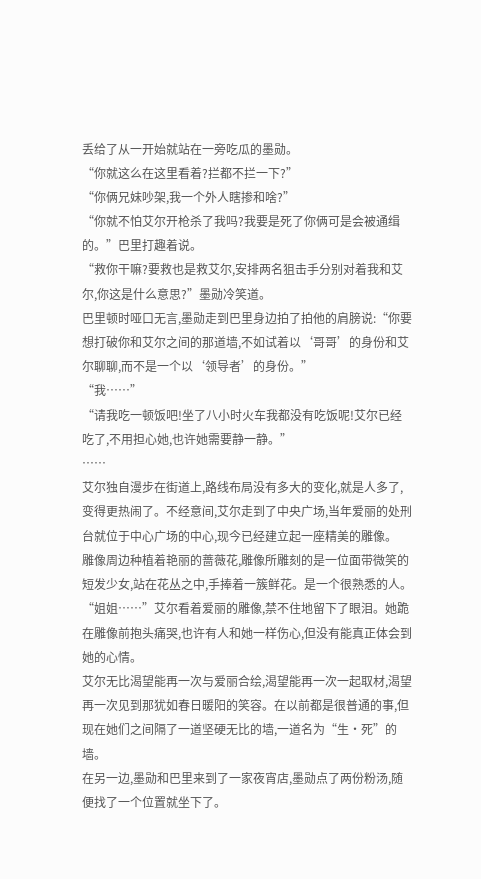丢给了从一开始就站在一旁吃瓜的墨勋。
“你就这么在这里看着?拦都不拦一下?”
“你俩兄妹吵架,我一个外人瞎掺和啥?”
“你就不怕艾尔开枪杀了我吗?我要是死了你俩可是会被通缉的。”巴里打趣着说。
“救你干嘛?要救也是救艾尔,安排两名狙击手分别对着我和艾尔,你这是什么意思?”墨勋冷笑道。
巴里顿时哑口无言,墨勋走到巴里身边拍了拍他的肩膀说:“你要想打破你和艾尔之间的那道墙,不如试着以‘哥哥’的身份和艾尔聊聊,而不是一个以‘领导者’的身份。”
“我……”
“请我吃一顿饭吧!坐了八小时火车我都没有吃饭呢!艾尔已经吃了,不用担心她,也许她需要静一静。”
……
艾尔独自漫步在街道上,路线布局没有多大的变化,就是人多了,变得更热闹了。不经意间,艾尔走到了中央广场,当年爱丽的处刑台就位于中心广场的中心,现今已经建立起一座精美的雕像。
雕像周边种植着艳丽的蔷薇花,雕像所雕刻的是一位面带微笑的短发少女,站在花丛之中,手捧着一簇鲜花。是一个很熟悉的人。
“姐姐……”艾尔看着爱丽的雕像,禁不住地留下了眼泪。她跪在雕像前抱头痛哭,也许有人和她一样伤心,但没有能真正体会到她的心情。
艾尔无比渴望能再一次与爱丽合绘,渴望能再一次一起取材,渴望再一次见到那犹如春日暖阳的笑容。在以前都是很普通的事,但现在她们之间隔了一道坚硬无比的墙,一道名为“生·死”的墙。
在另一边,墨勋和巴里来到了一家夜宵店,墨勋点了两份粉汤,随便找了一个位置就坐下了。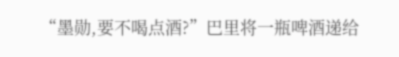“墨勋,要不喝点酒?”巴里将一瓶啤酒递给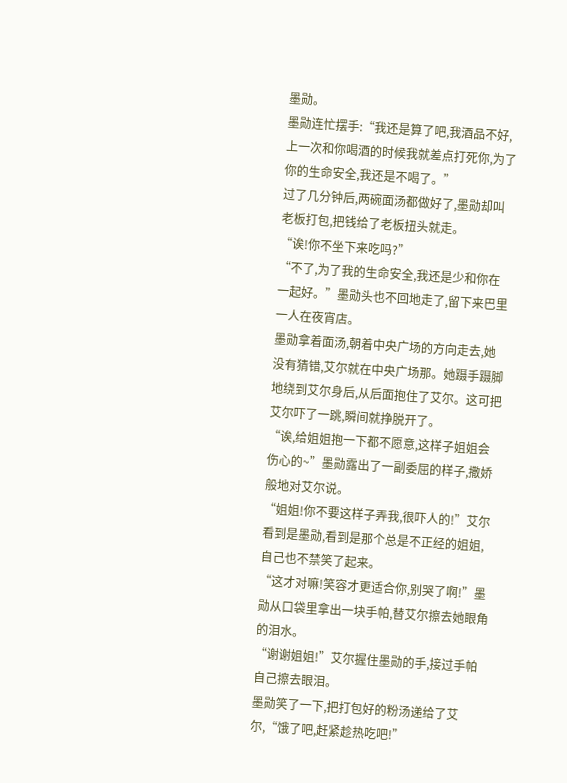墨勋。
墨勋连忙摆手:“我还是算了吧,我酒品不好,上一次和你喝酒的时候我就差点打死你,为了你的生命安全,我还是不喝了。”
过了几分钟后,两碗面汤都做好了,墨勋却叫老板打包,把钱给了老板扭头就走。
“诶!你不坐下来吃吗?”
“不了,为了我的生命安全,我还是少和你在一起好。”墨勋头也不回地走了,留下来巴里一人在夜宵店。
墨勋拿着面汤,朝着中央广场的方向走去,她没有猜错,艾尔就在中央广场那。她蹑手蹑脚地绕到艾尔身后,从后面抱住了艾尔。这可把艾尔吓了一跳,瞬间就挣脱开了。
“诶,给姐姐抱一下都不愿意,这样子姐姐会伤心的~”墨勋露出了一副委屈的样子,撒娇般地对艾尔说。
“姐姐!你不要这样子弄我,很吓人的!”艾尔看到是墨勋,看到是那个总是不正经的姐姐,自己也不禁笑了起来。
“这才对嘛!笑容才更适合你,别哭了啊!”墨勋从口袋里拿出一块手帕,替艾尔擦去她眼角的泪水。
“谢谢姐姐!”艾尔握住墨勋的手,接过手帕自己擦去眼泪。
墨勋笑了一下,把打包好的粉汤递给了艾尔,“饿了吧,赶紧趁热吃吧!”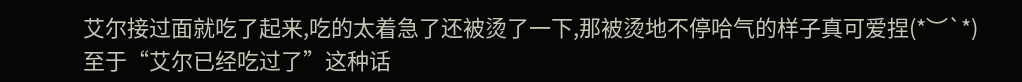艾尔接过面就吃了起来,吃的太着急了还被烫了一下,那被烫地不停哈气的样子真可爱捏(*︶`*)
至于“艾尔已经吃过了”这种话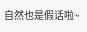自然也是假话啦~